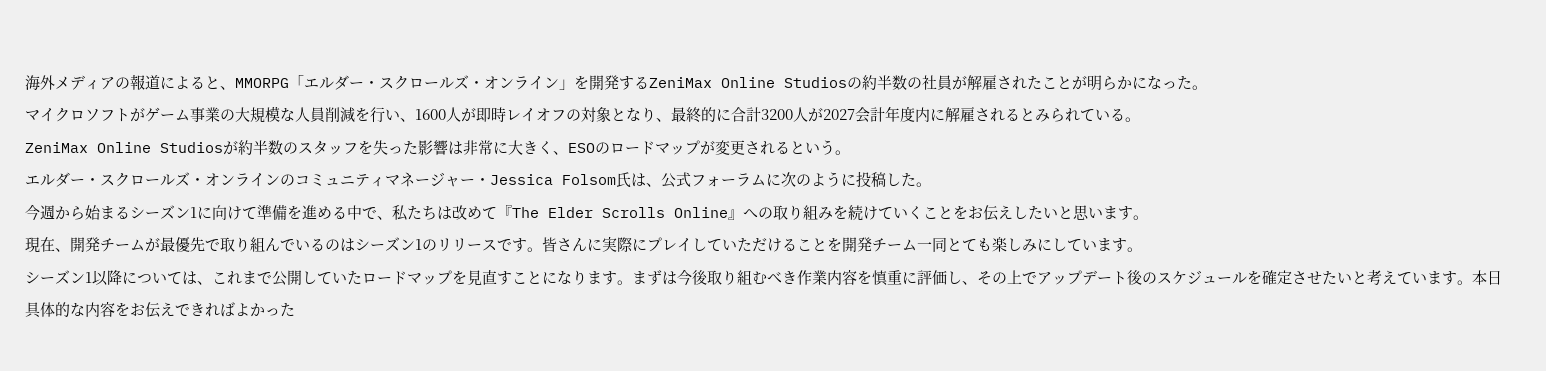海外メディアの報道によると、MMORPG「エルダー・スクロールズ・オンライン」を開発するZeniMax Online Studiosの約半数の社員が解雇されたことが明らかになった。
マイクロソフトがゲーム事業の大規模な人員削減を行い、1600人が即時レイオフの対象となり、最終的に合計3200人が2027会計年度内に解雇されるとみられている。
ZeniMax Online Studiosが約半数のスタッフを失った影響は非常に大きく、ESOのロードマップが変更されるという。
エルダー・スクロールズ・オンラインのコミュニティマネージャー・Jessica Folsom氏は、公式フォーラムに次のように投稿した。
今週から始まるシーズン1に向けて準備を進める中で、私たちは改めて『The Elder Scrolls Online』への取り組みを続けていくことをお伝えしたいと思います。
現在、開発チームが最優先で取り組んでいるのはシーズン1のリリースです。皆さんに実際にプレイしていただけることを開発チーム一同とても楽しみにしています。
シーズン1以降については、これまで公開していたロードマップを見直すことになります。まずは今後取り組むべき作業内容を慎重に評価し、その上でアップデート後のスケジュールを確定させたいと考えています。本日具体的な内容をお伝えできればよかった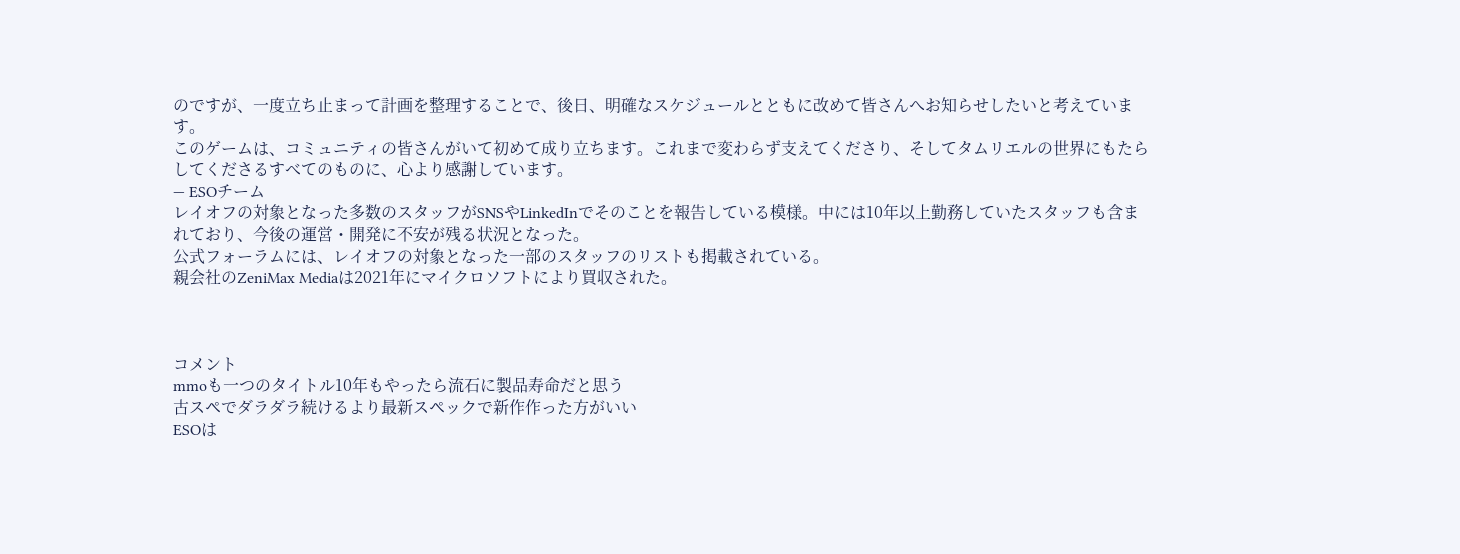のですが、一度立ち止まって計画を整理することで、後日、明確なスケジュールとともに改めて皆さんへお知らせしたいと考えています。
このゲームは、コミュニティの皆さんがいて初めて成り立ちます。これまで変わらず支えてくださり、そしてタムリエルの世界にもたらしてくださるすべてのものに、心より感謝しています。
— ESOチーム
レイオフの対象となった多数のスタッフがSNSやLinkedInでそのことを報告している模様。中には10年以上勤務していたスタッフも含まれており、今後の運営・開発に不安が残る状況となった。
公式フォーラムには、レイオフの対象となった一部のスタッフのリストも掲載されている。
親会社のZeniMax Mediaは2021年にマイクロソフトにより買収された。



コメント
mmoも一つのタイトル10年もやったら流石に製品寿命だと思う
古スペでダラダラ続けるより最新スペックで新作作った方がいい
ESOは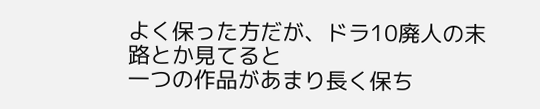よく保った方だが、ドラ10廃人の末路とか見てると
一つの作品があまり長く保ち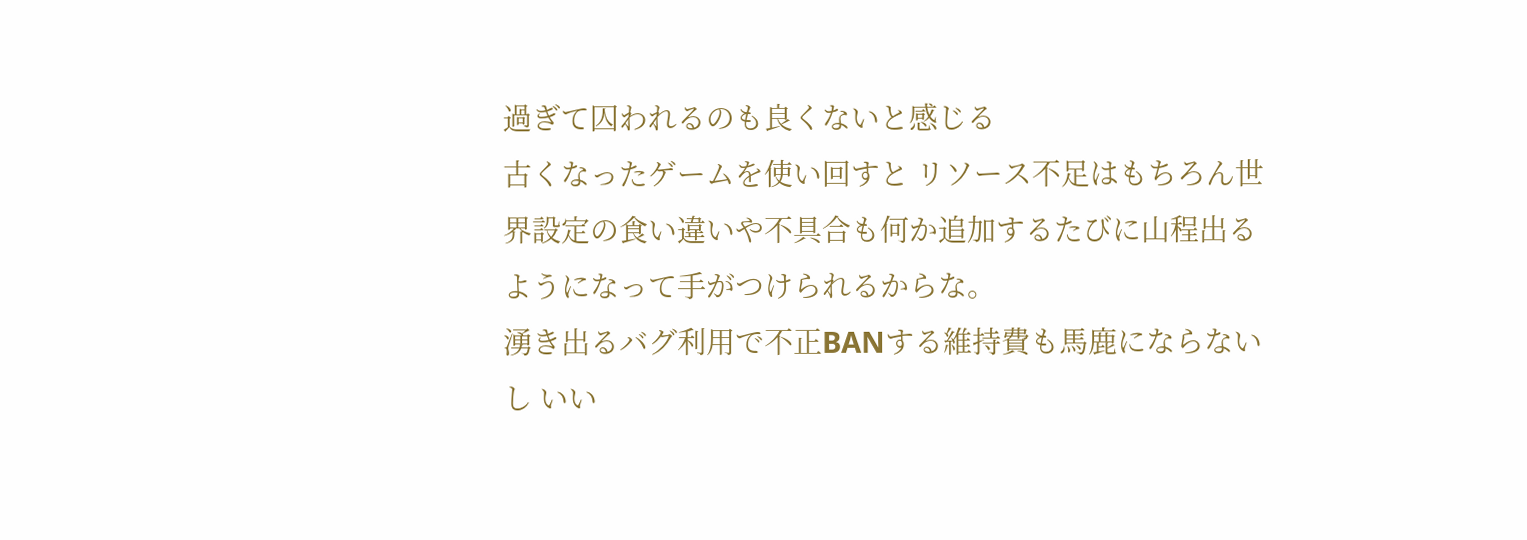過ぎて囚われるのも良くないと感じる
古くなったゲームを使い回すと リソース不足はもちろん世界設定の食い違いや不具合も何か追加するたびに山程出るようになって手がつけられるからな。
湧き出るバグ利用で不正BANする維持費も馬鹿にならないし いい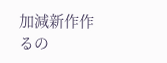加減新作作るの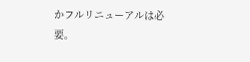かフルリニューアルは必要。